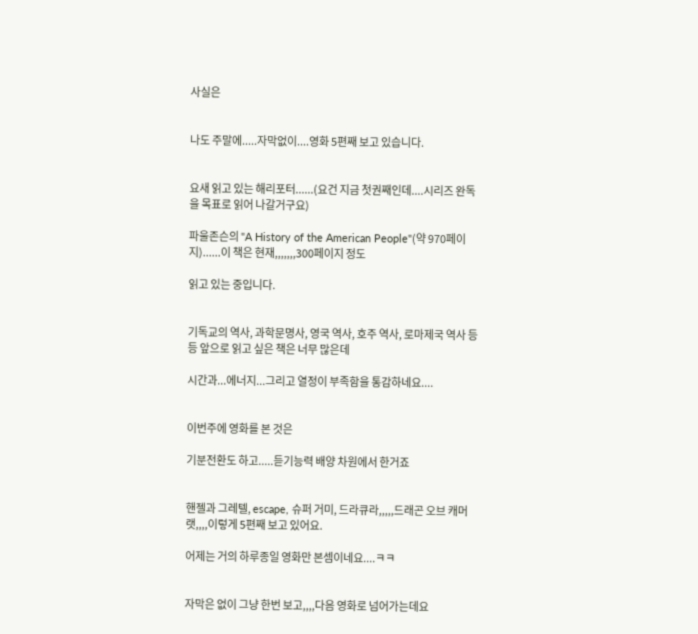사실은


나도 주말에.....자막없이....영화 5편째 보고 있습니다.


요새 읽고 있는 해리포터......(요건 지금 첫권째인데....시리즈 완독을 목표로 읽어 나갈거구요)

파울존슨의 "A History of the American People"(약 970페이지)......이 책은 현재,,,,,,,300페이지 정도

읽고 있는 중입니다.


기독교의 역사, 과학문명사, 영국 역사, 호주 역사, 로마제국 역사 등등 앞으로 읽고 싶은 책은 너무 많은데

시간과...에너지...그리고 열정이 부족함을 통감하네요....


이번주에 영화를 본 것은

기분전환도 하고.....듣기능력 배양 차원에서 한거죠


핸젤과 그레텔, escape, 슈퍼 거미, 드라큐라,,,,,드래곤 오브 캐머랫,,,,이렇게 5편째 보고 있어요.

어제는 거의 하루종일 영화만 본셈이네요....ㅋㅋ


자막은 없이 그냥 한번 보고,,,,다음 영화로 넘어가는데요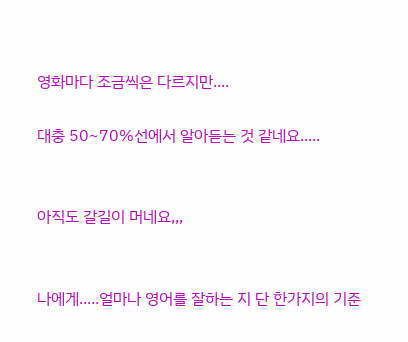영화마다 조금씩은 다르지만....

대충 50~70%선에서 알아듣는 것 같네요.....


아직도 갈길이 머네요,,,


나에게.....얼마나 영어를 잘하는 지 단 한가지의 기준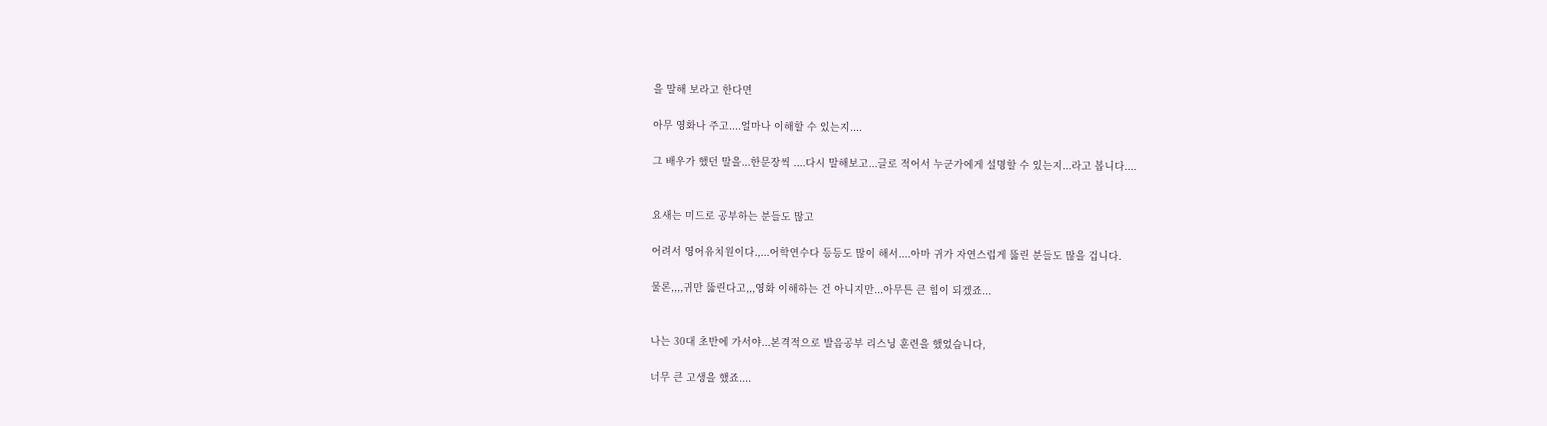을 말해 보라고 한다면

아무 영화나 주고....얼마나 이해할 수 있는지....

그 배우가 했던 말을...한문장씩 ....다시 말해보고...글로 적어서 누군가에게 설명할 수 있는지...라고 봅니다....


요새는 미드로 공부하는 분들도 많고

어려서 영어유치원이다.,...어학연수다 등등도 많이 해서....아마 귀가 자연스럽게 뚫린 분들도 많을 겁니다.

물론,,,,귀만 뚫린다고,,,영화 이해하는 건 아니지만...아무튼 큰 힘이 되겠죠...


나는 30대 초반에 가서야...본격적으로 발음공부 리스닝 훈련을 했었습니다,

너무 큰 고생을 했죠....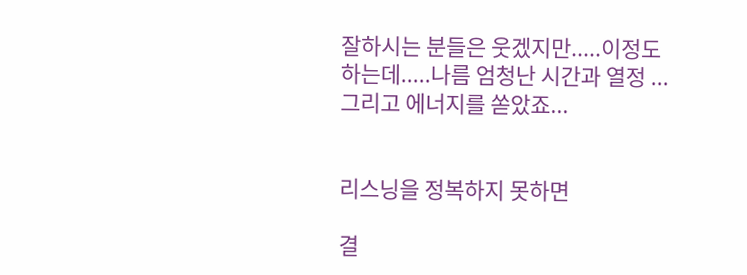잘하시는 분들은 웃겠지만.....이정도 하는데.....나름 엄청난 시간과 열정 ...그리고 에너지를 쏟았죠...


리스닝을 정복하지 못하면

결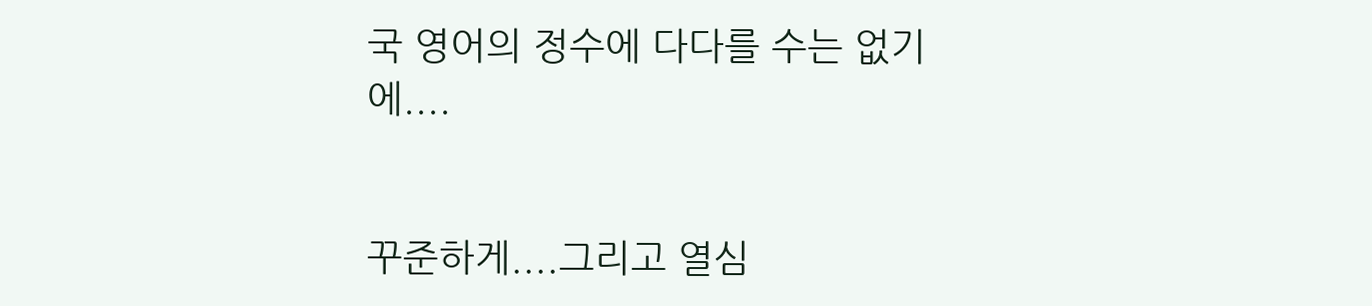국 영어의 정수에 다다를 수는 없기에....


꾸준하게....그리고 열심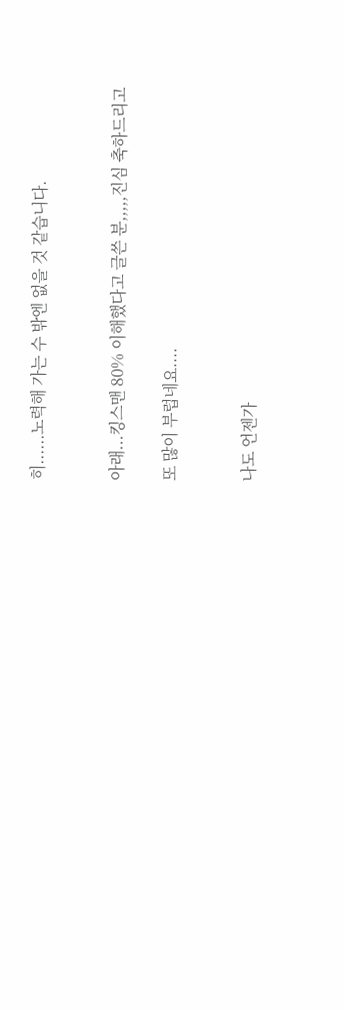히......노력해 가는 수 밖엔 없을 것 같습니다.


아래...킹스맨 80% 이해했다고 글쓴 분,,,,,진심 축하드리고

또 많이 부럽네요....


나도 언젠가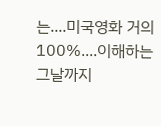는....미국영화 거의 100%....이해하는 그날까지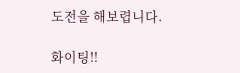도전을 해보렵니다.

화이팅!!